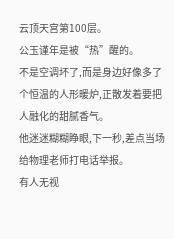云顶天宫第100层。
公玉谨年是被“热”醒的。
不是空调坏了,而是身边好像多了个恒温的人形暖炉,正散发着要把人融化的甜腻香气。
他迷迷糊糊睁眼,下一秒,差点当场给物理老师打电话举报。
有人无视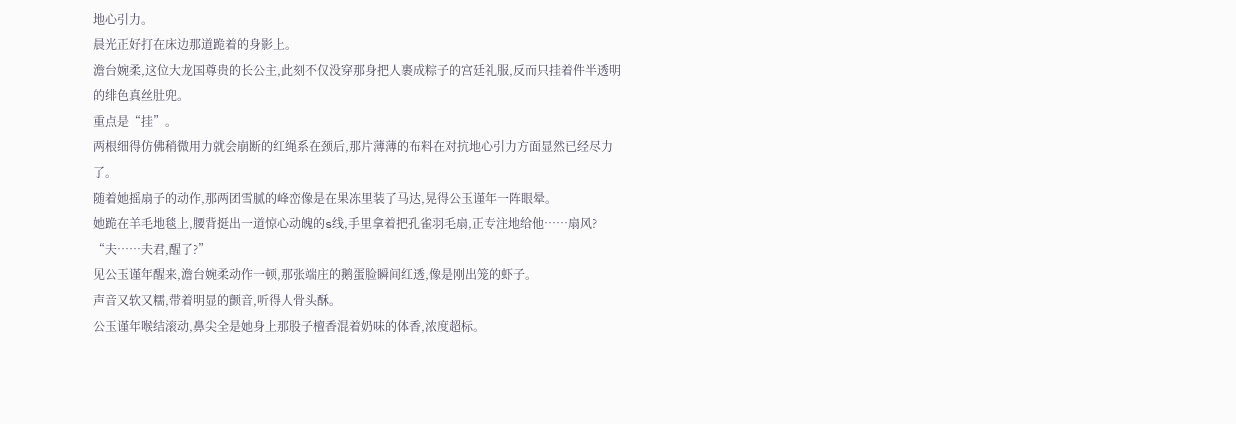地心引力。
晨光正好打在床边那道跪着的身影上。
澹台婉柔,这位大龙国尊贵的长公主,此刻不仅没穿那身把人裹成粽子的宫廷礼服,反而只挂着件半透明的绯色真丝肚兜。
重点是“挂”。
两根细得仿佛稍微用力就会崩断的红绳系在颈后,那片薄薄的布料在对抗地心引力方面显然已经尽力了。
随着她摇扇子的动作,那两团雪腻的峰峦像是在果冻里装了马达,晃得公玉谨年一阵眼晕。
她跪在羊毛地毯上,腰背挺出一道惊心动魄的s线,手里拿着把孔雀羽毛扇,正专注地给他……扇风?
“夫……夫君,醒了?”
见公玉谨年醒来,澹台婉柔动作一顿,那张端庄的鹅蛋脸瞬间红透,像是刚出笼的虾子。
声音又软又糯,带着明显的颤音,听得人骨头酥。
公玉谨年喉结滚动,鼻尖全是她身上那股子檀香混着奶味的体香,浓度超标。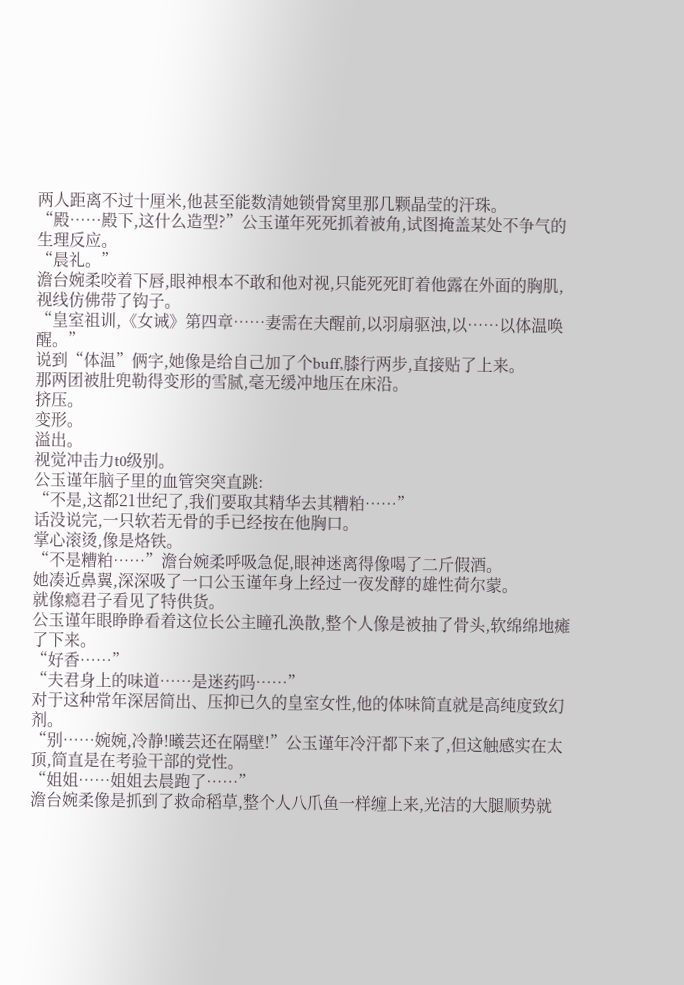两人距离不过十厘米,他甚至能数清她锁骨窝里那几颗晶莹的汗珠。
“殿……殿下,这什么造型?”公玉谨年死死抓着被角,试图掩盖某处不争气的生理反应。
“晨礼。”
澹台婉柔咬着下唇,眼神根本不敢和他对视,只能死死盯着他露在外面的胸肌,视线仿佛带了钩子。
“皇室祖训,《女诫》第四章……妻需在夫醒前,以羽扇驱浊,以……以体温唤醒。”
说到“体温”俩字,她像是给自己加了个buff,膝行两步,直接贴了上来。
那两团被肚兜勒得变形的雪腻,毫无缓冲地压在床沿。
挤压。
变形。
溢出。
视觉冲击力t0级别。
公玉谨年脑子里的血管突突直跳:
“不是,这都21世纪了,我们要取其精华去其糟粕……”
话没说完,一只软若无骨的手已经按在他胸口。
掌心滚烫,像是烙铁。
“不是糟粕……”澹台婉柔呼吸急促,眼神迷离得像喝了二斤假酒。
她凑近鼻翼,深深吸了一口公玉谨年身上经过一夜发酵的雄性荷尔蒙。
就像瘾君子看见了特供货。
公玉谨年眼睁睁看着这位长公主瞳孔涣散,整个人像是被抽了骨头,软绵绵地瘫了下来。
“好香……”
“夫君身上的味道……是迷药吗……”
对于这种常年深居简出、压抑已久的皇室女性,他的体味简直就是高纯度致幻剂。
“别……婉婉,冷静!曦芸还在隔壁!”公玉谨年冷汗都下来了,但这触感实在太顶,简直是在考验干部的党性。
“姐姐……姐姐去晨跑了……”
澹台婉柔像是抓到了救命稻草,整个人八爪鱼一样缠上来,光洁的大腿顺势就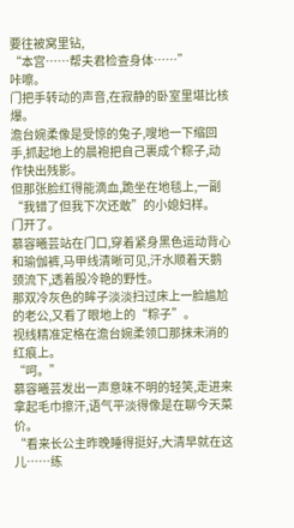要往被窝里钻,
“本宫……帮夫君检查身体……”
咔嚓。
门把手转动的声音,在寂静的卧室里堪比核爆。
澹台婉柔像是受惊的兔子,嗖地一下缩回手,抓起地上的晨袍把自己裹成个粽子,动作快出残影。
但那张脸红得能滴血,跪坐在地毯上,一副“我错了但我下次还敢”的小媳妇样。
门开了。
慕容曦芸站在门口,穿着紧身黑色运动背心和瑜伽裤,马甲线清晰可见,汗水顺着天鹅颈流下,透着股冷艳的野性。
那双冷灰色的眸子淡淡扫过床上一脸尴尬的老公,又看了眼地上的“粽子”。
视线精准定格在澹台婉柔领口那抹未消的红痕上。
“呵。”
慕容曦芸发出一声意味不明的轻笑,走进来拿起毛巾擦汗,语气平淡得像是在聊今天菜价。
“看来长公主昨晚睡得挺好,大清早就在这儿……练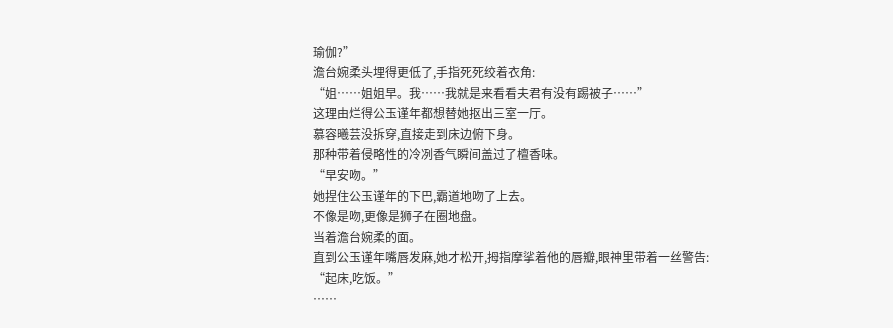瑜伽?”
澹台婉柔头埋得更低了,手指死死绞着衣角:
“姐……姐姐早。我……我就是来看看夫君有没有踢被子……”
这理由烂得公玉谨年都想替她抠出三室一厅。
慕容曦芸没拆穿,直接走到床边俯下身。
那种带着侵略性的冷冽香气瞬间盖过了檀香味。
“早安吻。”
她捏住公玉谨年的下巴,霸道地吻了上去。
不像是吻,更像是狮子在圈地盘。
当着澹台婉柔的面。
直到公玉谨年嘴唇发麻,她才松开,拇指摩挲着他的唇瓣,眼神里带着一丝警告:
“起床,吃饭。”
……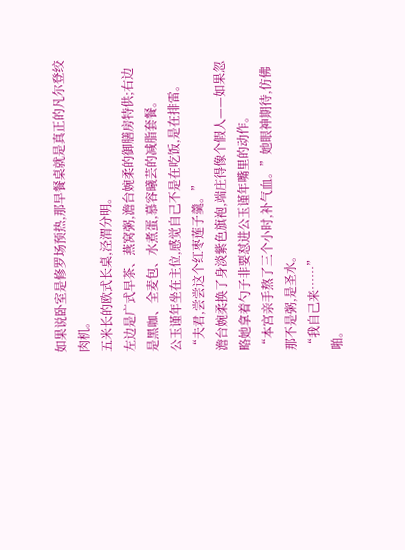如果说卧室是修罗场预热,那早餐桌就是真正的凡尔登绞肉机。
五米长的欧式长桌,泾渭分明。
左边是广式早茶、燕窝粥,澹台婉柔的御膳房特供;右边是黑咖、全麦包、水煮蛋,慕容曦芸的减脂套餐。
公玉谨年坐在主位,感觉自己不是在吃饭,是在排雷。
“夫君,尝尝这个红枣莲子羹。”
澹台婉柔换了身淡紫色旗袍,端庄得像个假人——如果忽略她拿着勺子非要怼进公玉谨年嘴里的动作。
“本宫亲手熬了三个小时,补气血。”她眼神期待,仿佛那不是粥,是圣水。
“我自己来……”
啪。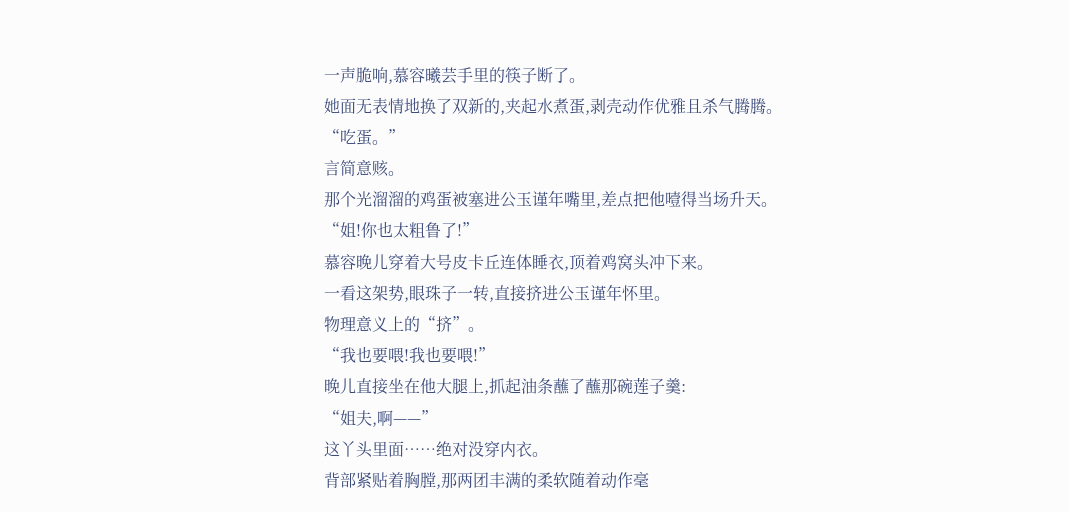一声脆响,慕容曦芸手里的筷子断了。
她面无表情地换了双新的,夹起水煮蛋,剥壳动作优雅且杀气腾腾。
“吃蛋。”
言简意赅。
那个光溜溜的鸡蛋被塞进公玉谨年嘴里,差点把他噎得当场升天。
“姐!你也太粗鲁了!”
慕容晚儿穿着大号皮卡丘连体睡衣,顶着鸡窝头冲下来。
一看这架势,眼珠子一转,直接挤进公玉谨年怀里。
物理意义上的“挤”。
“我也要喂!我也要喂!”
晚儿直接坐在他大腿上,抓起油条蘸了蘸那碗莲子羹:
“姐夫,啊——”
这丫头里面……绝对没穿内衣。
背部紧贴着胸膛,那两团丰满的柔软随着动作毫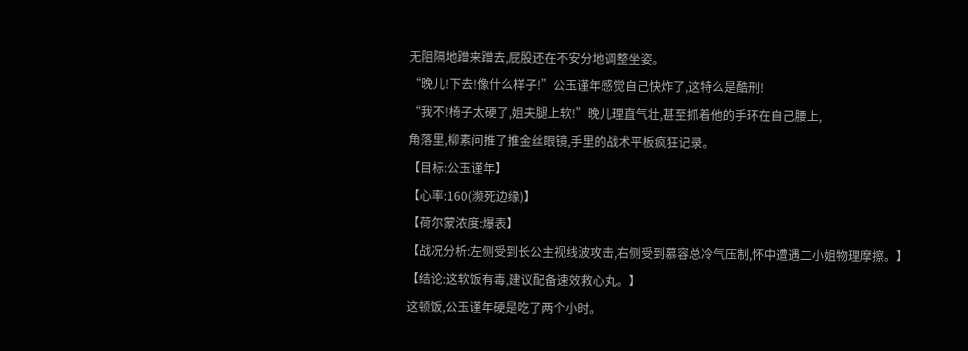无阻隔地蹭来蹭去,屁股还在不安分地调整坐姿。
“晚儿!下去!像什么样子!”公玉谨年感觉自己快炸了,这特么是酷刑!
“我不!椅子太硬了,姐夫腿上软!”晚儿理直气壮,甚至抓着他的手环在自己腰上,
角落里,柳素问推了推金丝眼镜,手里的战术平板疯狂记录。
【目标:公玉谨年】
【心率:160(濒死边缘)】
【荷尔蒙浓度:爆表】
【战况分析:左侧受到长公主视线波攻击,右侧受到慕容总冷气压制,怀中遭遇二小姐物理摩擦。】
【结论:这软饭有毒,建议配备速效救心丸。】
这顿饭,公玉谨年硬是吃了两个小时。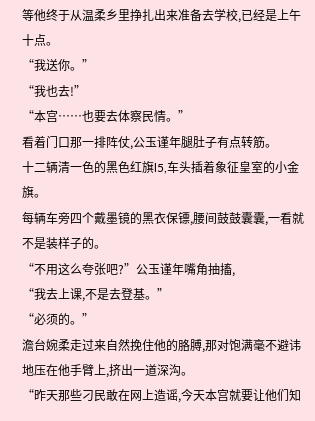等他终于从温柔乡里挣扎出来准备去学校,已经是上午十点。
“我送你。”
“我也去!”
“本宫……也要去体察民情。”
看着门口那一排阵仗,公玉谨年腿肚子有点转筋。
十二辆清一色的黑色红旗l5,车头插着象征皇室的小金旗。
每辆车旁四个戴墨镜的黑衣保镖,腰间鼓鼓囊囊,一看就不是装样子的。
“不用这么夸张吧?”公玉谨年嘴角抽搐,
“我去上课,不是去登基。”
“必须的。”
澹台婉柔走过来自然挽住他的胳膊,那对饱满毫不避讳地压在他手臂上,挤出一道深沟。
“昨天那些刁民敢在网上造谣,今天本宫就要让他们知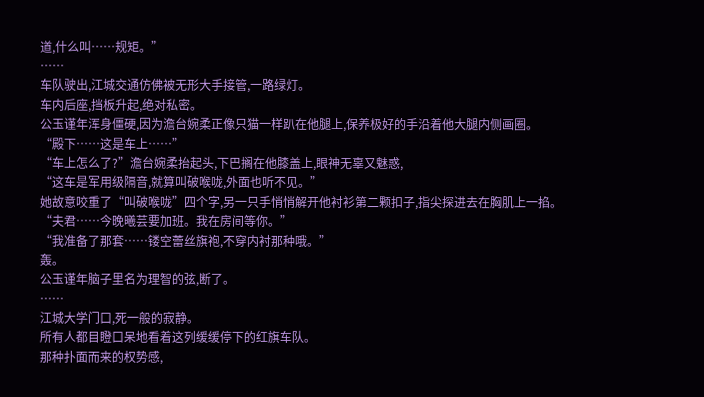道,什么叫……规矩。”
……
车队驶出,江城交通仿佛被无形大手接管,一路绿灯。
车内后座,挡板升起,绝对私密。
公玉谨年浑身僵硬,因为澹台婉柔正像只猫一样趴在他腿上,保养极好的手沿着他大腿内侧画圈。
“殿下……这是车上……”
“车上怎么了?”澹台婉柔抬起头,下巴搁在他膝盖上,眼神无辜又魅惑,
“这车是军用级隔音,就算叫破喉咙,外面也听不见。”
她故意咬重了“叫破喉咙”四个字,另一只手悄悄解开他衬衫第二颗扣子,指尖探进去在胸肌上一掐。
“夫君……今晚曦芸要加班。我在房间等你。”
“我准备了那套……镂空蕾丝旗袍,不穿内衬那种哦。”
轰。
公玉谨年脑子里名为理智的弦,断了。
……
江城大学门口,死一般的寂静。
所有人都目瞪口呆地看着这列缓缓停下的红旗车队。
那种扑面而来的权势感,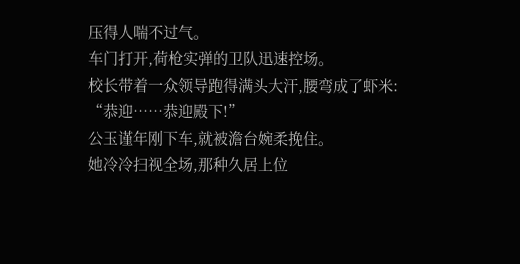压得人喘不过气。
车门打开,荷枪实弹的卫队迅速控场。
校长带着一众领导跑得满头大汗,腰弯成了虾米:
“恭迎……恭迎殿下!”
公玉谨年刚下车,就被澹台婉柔挽住。
她冷冷扫视全场,那种久居上位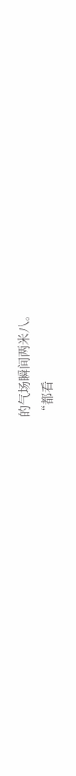的气场瞬间两米八。
“都看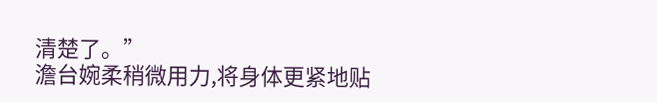清楚了。”
澹台婉柔稍微用力,将身体更紧地贴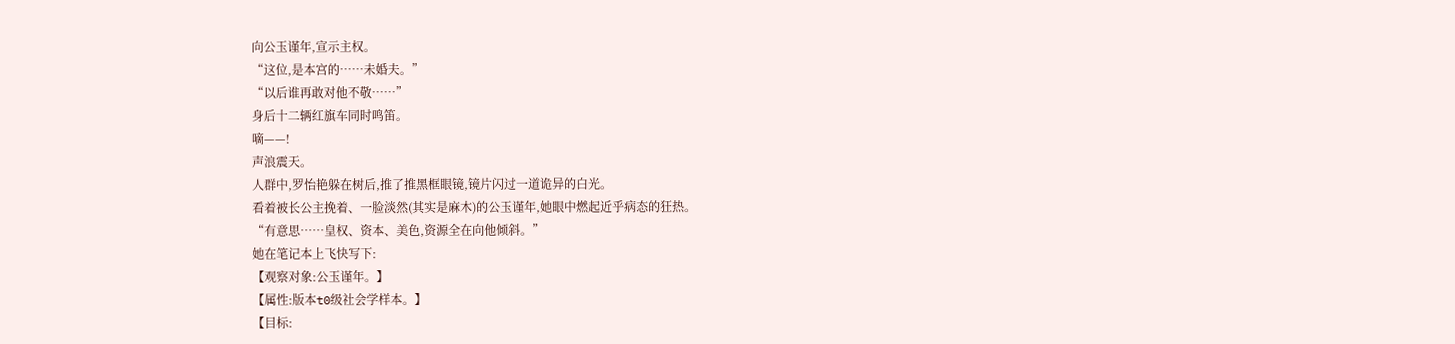向公玉谨年,宣示主权。
“这位,是本宫的……未婚夫。”
“以后谁再敢对他不敬……”
身后十二辆红旗车同时鸣笛。
嘀——!
声浪震天。
人群中,罗怡艳躲在树后,推了推黑框眼镜,镜片闪过一道诡异的白光。
看着被长公主挽着、一脸淡然(其实是麻木)的公玉谨年,她眼中燃起近乎病态的狂热。
“有意思……皇权、资本、美色,资源全在向他倾斜。”
她在笔记本上飞快写下:
【观察对象:公玉谨年。】
【属性:版本t0级社会学样本。】
【目标: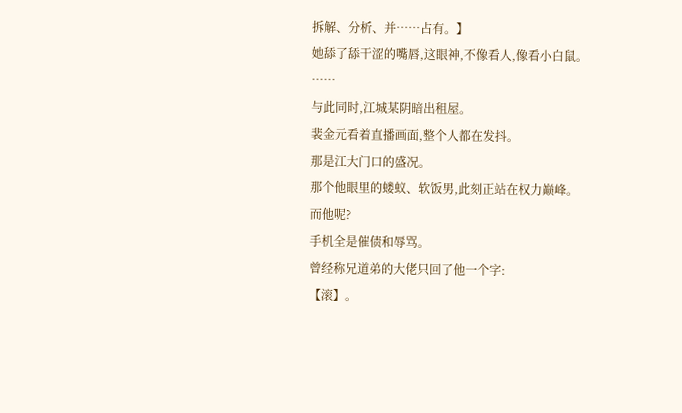拆解、分析、并……占有。】
她舔了舔干涩的嘴唇,这眼神,不像看人,像看小白鼠。
……
与此同时,江城某阴暗出租屋。
裴金元看着直播画面,整个人都在发抖。
那是江大门口的盛况。
那个他眼里的蝼蚁、软饭男,此刻正站在权力巅峰。
而他呢?
手机全是催债和辱骂。
曾经称兄道弟的大佬只回了他一个字:
【滚】。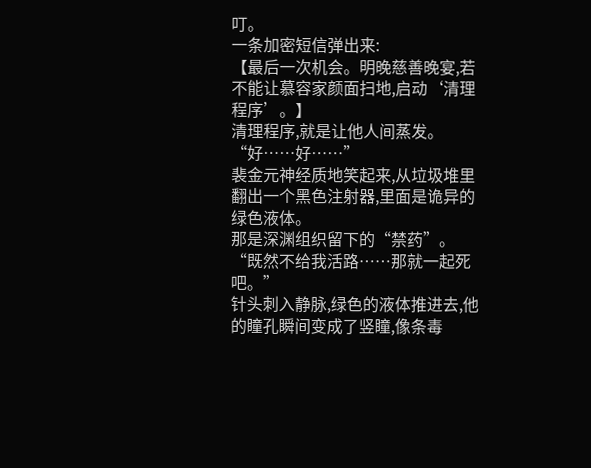叮。
一条加密短信弹出来:
【最后一次机会。明晚慈善晚宴,若不能让慕容家颜面扫地,启动‘清理程序’。】
清理程序,就是让他人间蒸发。
“好……好……”
裴金元神经质地笑起来,从垃圾堆里翻出一个黑色注射器,里面是诡异的绿色液体。
那是深渊组织留下的“禁药”。
“既然不给我活路……那就一起死吧。”
针头刺入静脉,绿色的液体推进去,他的瞳孔瞬间变成了竖瞳,像条毒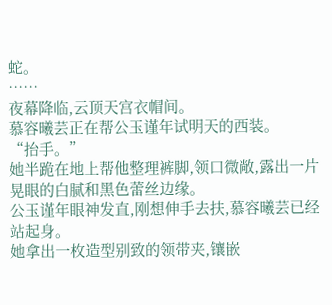蛇。
……
夜幕降临,云顶天宫衣帽间。
慕容曦芸正在帮公玉谨年试明天的西装。
“抬手。”
她半跪在地上帮他整理裤脚,领口微敞,露出一片晃眼的白腻和黑色蕾丝边缘。
公玉谨年眼神发直,刚想伸手去扶,慕容曦芸已经站起身。
她拿出一枚造型别致的领带夹,镶嵌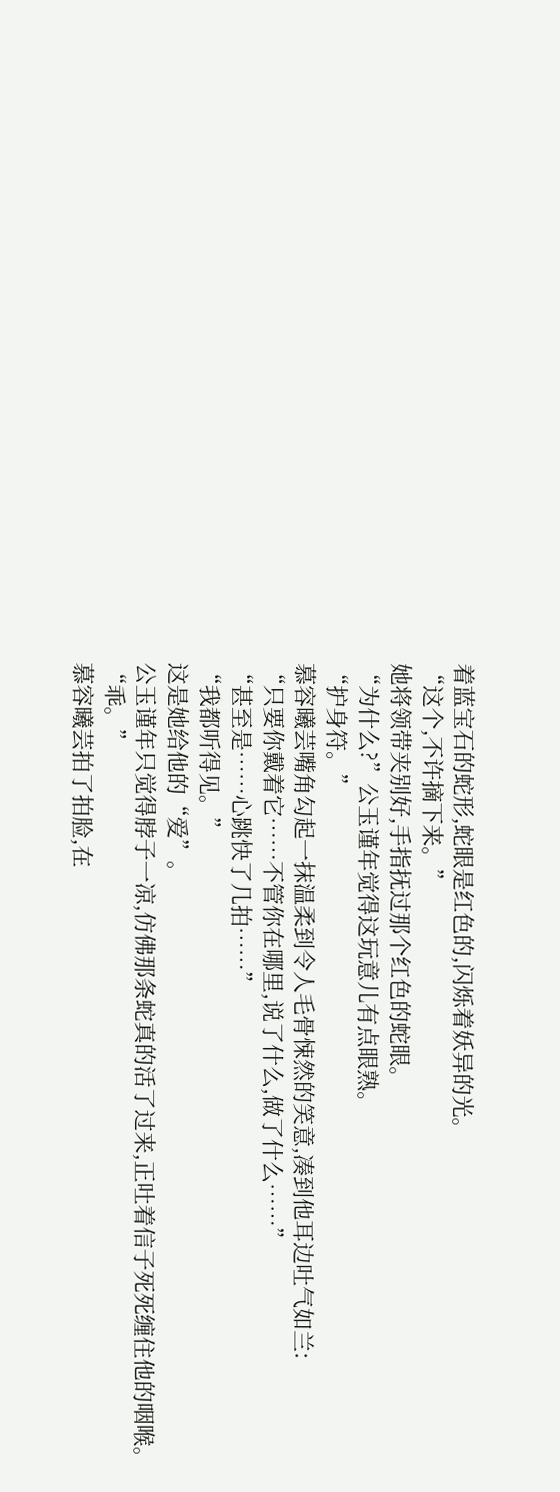着蓝宝石的蛇形,蛇眼是红色的,闪烁着妖异的光。
“这个,不许摘下来。”
她将领带夹别好,手指抚过那个红色的蛇眼。
“为什么?”公玉谨年觉得这玩意儿有点眼熟。
“护身符。”
慕容曦芸嘴角勾起一抹温柔到令人毛骨悚然的笑意,凑到他耳边吐气如兰:
“只要你戴着它……不管你在哪里,说了什么,做了什么……”
“甚至是……心跳快了几拍……”
“我都听得见。”
这是她给他的“爱”。
公玉谨年只觉得脖子一凉,仿佛那条蛇真的活了过来,正吐着信子死死缠住他的咽喉。
“乖。”
慕容曦芸拍了拍脸,在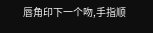唇角印下一个吻,手指顺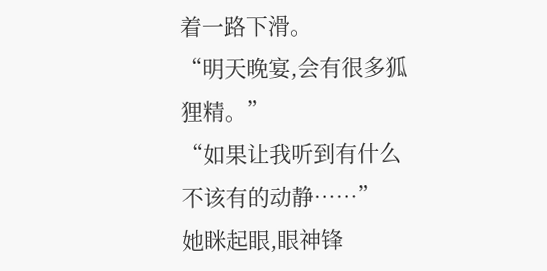着一路下滑。
“明天晚宴,会有很多狐狸精。”
“如果让我听到有什么不该有的动静……”
她眯起眼,眼神锋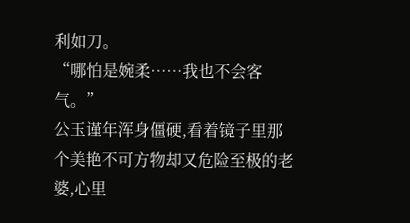利如刀。
“哪怕是婉柔……我也不会客气。”
公玉谨年浑身僵硬,看着镜子里那个美艳不可方物却又危险至极的老婆,心里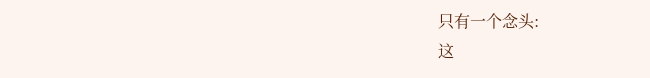只有一个念头:
这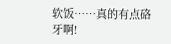软饭……真的有点硌牙啊!